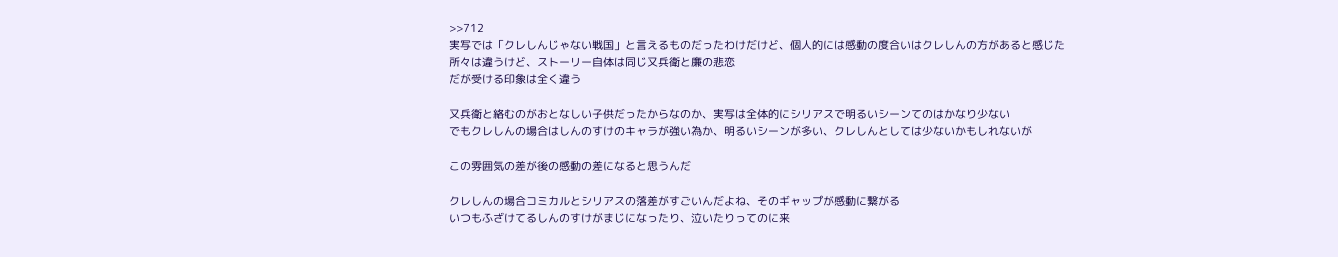>>712
実写では「クレしんじゃない戦国」と言えるものだったわけだけど、個人的には感動の度合いはクレしんの方があると感じた
所々は違うけど、ストーリー自体は同じ又兵衛と廉の悲恋
だが受ける印象は全く違う

又兵衛と絡むのがおとなしい子供だったからなのか、実写は全体的にシリアスで明るいシーンてのはかなり少ない
でもクレしんの場合はしんのすけのキャラが強い為か、明るいシーンが多い、クレしんとしては少ないかもしれないが

この雰囲気の差が後の感動の差になると思うんだ

クレしんの場合コミカルとシリアスの落差がすごいんだよね、そのギャップが感動に繋がる
いつもふざけてるしんのすけがまじになったり、泣いたりってのに来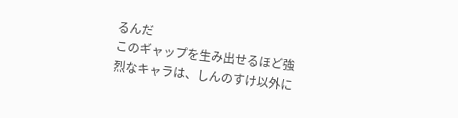るんだ
このギャップを生み出せるほど強烈なキャラは、しんのすけ以外に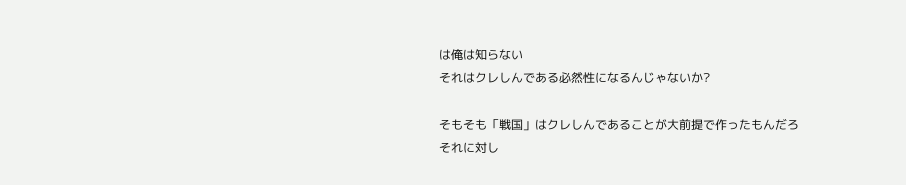は俺は知らない
それはクレしんである必然性になるんじゃないか?

そもそも「戦国」はクレしんであることが大前提で作ったもんだろ
それに対し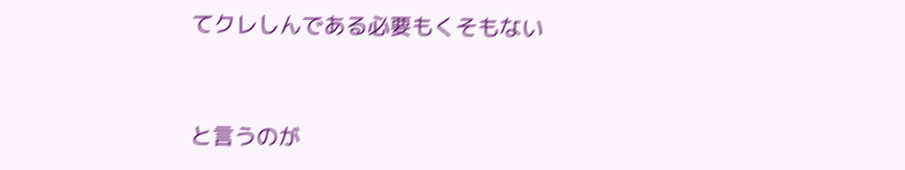てクレしんである必要もくそもない


と言うのが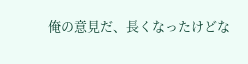俺の意見だ、長くなったけどな